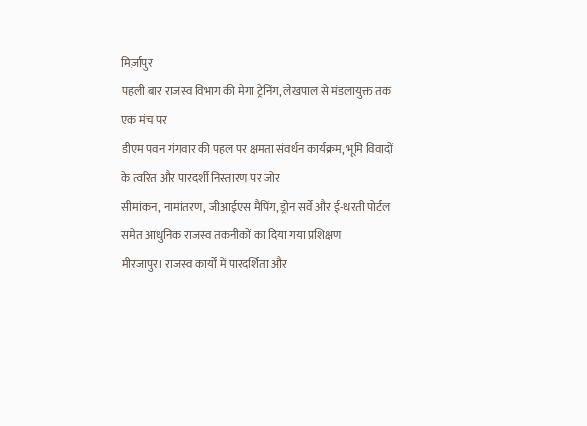मिर्ज़ापुर
पहली बार राजस्व विभाग की मेगा ट्रेनिंग, लेखपाल से मंडलायुक्त तक एक मंच पर
डीएम पवन गंगवार की पहल पर क्षमता संवर्धन कार्यक्रम, भूमि विवादों के त्वरित और पारदर्शी निस्तारण पर जोर
सीमांकन, नामांतरण, जीआईएस मैपिंग, ड्रोन सर्वे और ई-धरती पोर्टल समेत आधुनिक राजस्व तकनीकों का दिया गया प्रशिक्षण
मीरजापुर। राजस्व कार्यों में पारदर्शिता और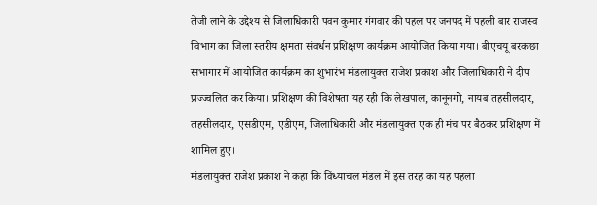तेजी लाने के उद्देश्य से जिलाधिकारी पवन कुमार गंगवार की पहल पर जनपद में पहली बार राजस्व विभाग का जिला स्तरीय क्षमता संवर्धन प्रशिक्षण कार्यक्रम आयोजित किया गया। बीएचयू बरकछा सभागार में आयोजित कार्यक्रम का शुभारंभ मंडलायुक्त राजेश प्रकाश और जिलाधिकारी ने दीप प्रज्ज्वलित कर किया। प्रशिक्षण की विशेषता यह रही कि लेखपाल, कानूनगो, नायब तहसीलदार, तहसीलदार, एसडीएम, एडीएम, जिलाधिकारी और मंडलायुक्त एक ही मंच पर बैठकर प्रशिक्षण में शामिल हुए।
मंडलायुक्त राजेश प्रकाश ने कहा कि विंध्याचल मंडल में इस तरह का यह पहला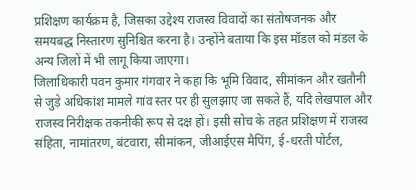प्रशिक्षण कार्यक्रम है, जिसका उद्देश्य राजस्व विवादों का संतोषजनक और समयबद्ध निस्तारण सुनिश्चित करना है। उन्होंने बताया कि इस मॉडल को मंडल के अन्य जिलों में भी लागू किया जाएगा।
जिलाधिकारी पवन कुमार गंगवार ने कहा कि भूमि विवाद, सीमांकन और खतौनी से जुड़े अधिकांश मामले गांव स्तर पर ही सुलझाए जा सकते हैं, यदि लेखपाल और राजस्व निरीक्षक तकनीकी रूप से दक्ष हों। इसी सोच के तहत प्रशिक्षण में राजस्व संहिता, नामांतरण, बंटवारा, सीमांकन, जीआईएस मैपिंग, ई-धरती पोर्टल,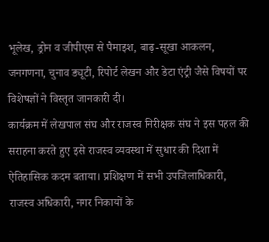भूलेख, ड्रोन व जीपीएस से पैमाइश, बाढ़-सूखा आकलन, जनगणना, चुनाव ड्यूटी, रिपोर्ट लेखन और डेटा एंट्री जैसे विषयों पर विशेषज्ञों ने विस्तृत जानकारी दी।
कार्यक्रम में लेखपाल संघ और राजस्व निरीक्षक संघ ने इस पहल की सराहना करते हुए इसे राजस्व व्यवस्था में सुधार की दिशा में ऐतिहासिक कदम बताया। प्रशिक्षण में सभी उपजिलाधिकारी, राजस्व अधिकारी, नगर निकायों के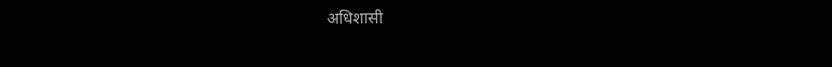अधिशासी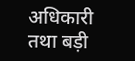अधिकारी तथा बड़ी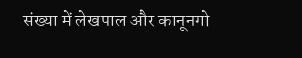संख्या में लेखपाल और कानूनगो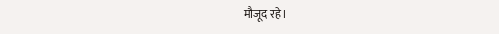मौजूद रहे।